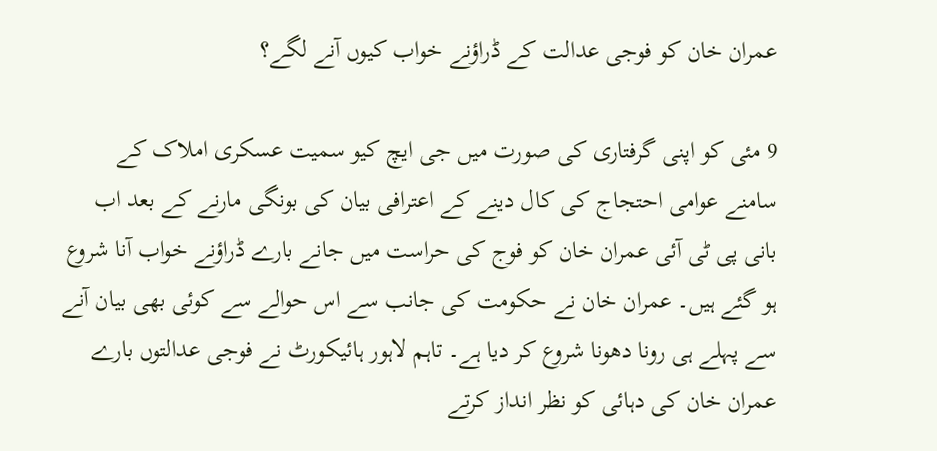عمران خان کو فوجی عدالت کے ڈراؤنے خواب کیوں آنے لگے؟

9 مئی کو اپنی گرفتاری کی صورت میں جی ایچ کیو سمیت عسکری املاک کے سامنے عوامی احتجاج کی کال دینے کے اعترافی بیان کی بونگی مارنے کے بعد اب بانی پی ٹی آئی عمران خان کو فوج کی حراست میں جانے بارے ڈراؤنے خواب آنا شروع ہو گئے ہیں۔ عمران خان نے حکومت کی جانب سے اس حوالے سے کوئی بھی بیان آنے سے پہلے ہی رونا دھونا شروع کر دیا ہے۔ تاہم لاہور ہائیکورٹ نے فوجی عدالتوں بارے عمران خان کی دہائی کو نظر انداز کرتے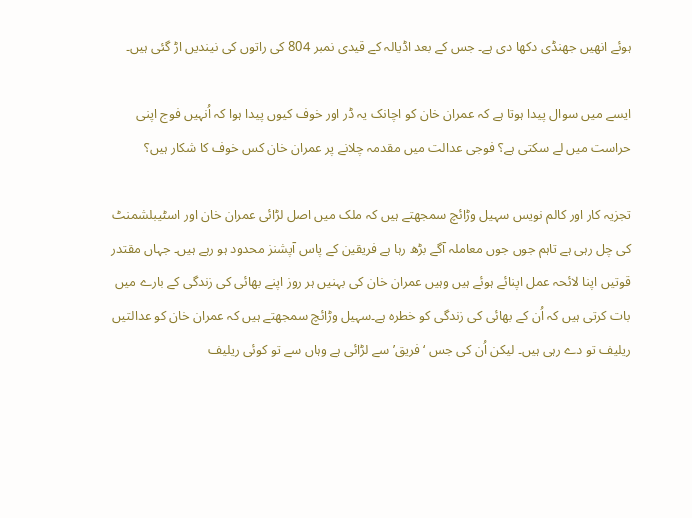ہوئے انھیں جھنڈی دکھا دی ہے۔ جس کے بعد اڈیالہ کے قیدی نمبر 804 کی راتوں کی نیندیں اڑ گئی ہیں۔

ایسے میں سوال پیدا ہوتا ہے کہ عمران خان کو اچانک یہ ڈر اور خوف کیوں پیدا ہوا کہ اُنہیں فوج اپنی حراست میں لے سکتی ہے؟ فوجی عدالت میں مقدمہ چلانے پر عمران خان کس خوف کا شکار ہیں؟

تجزیہ کار اور کالم نویس سہیل وڑائچ سمجھتے ہیں کہ ملک میں اصل لڑائی عمران خان اور اسٹیبلشمنٹ کی چل رہی ہے تاہم جوں جوں معاملہ آگے بڑھ رہا ہے فریقین کے پاس آپشنز محدود ہو رہے ہیں۔ جہاں مقتدر قوتیں اپنا لائحہ عمل اپنائے ہوئے ہیں وہیں عمران خان کی بہنیں ہر روز اپنے بھائی کی زندگی کے بارے میں بات کرتی ہیں کہ اُن کے بھائی کی زندگی کو خطرہ ہے۔سہیل وڑائچ سمجھتے ہیں کہ عمران خان کو عدالتیں ریلیف تو دے رہی ہیں۔ لیکن اُن کی جس ‘فریق’ سے لڑائی ہے وہاں سے تو کوئی ریلیف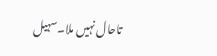تاحال نہیں ملا۔سہیل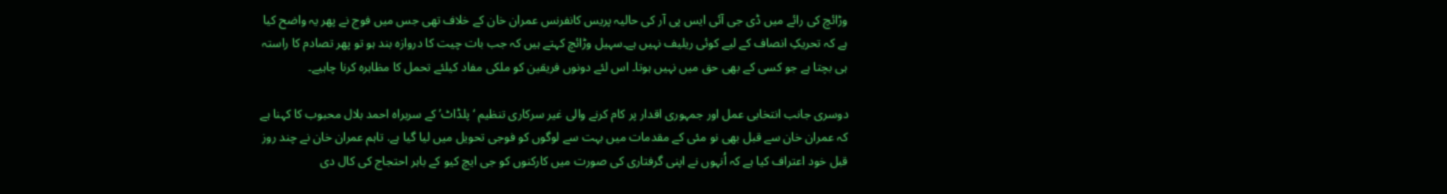وڑائچ کی رائے میں ڈی جی آئی ایس پی آر کی حالیہ پریس کانفرنس عمران خان کے خلاف تھی جس میں فوج نے پھر یہ واضح کیا ہے کہ تحریکِ انصاف کے لیے کوئی ریلیف نہیں ہے۔سہیل وڑائچ کہتے ہیں کہ جب بات چیت کا دروازہ بند ہو تو پھر تصادم کا راستہ ہی بچتا ہے جو کسی کے بھی حق میں نہیں ہوتا۔ اس لئے دونوں فریقین کو ملکی مفاد کیلئے تحمل کا مظاہرہ کرنا چاہیے۔

دوسری جانب انتخابی عمل اور جمہوری اقدار پر کام کرنے والی غیر سرکاری تنظیم ‘پلڈاٹ’ کے سربراہ احمد بلال محبوب کا کہنا ہے کہ عمران خان سے قبل بھی نو مئی کے مقدمات میں بہت سے لوگوں کو فوجی تحویل میں لیا گیا ہے. تاہم عمران خان نے چند روز قبل خود اعتراف کیا ہے کہ اُنہوں نے اپنی گرفتاری کی صورت میں کارکنوں کو جی ایچ کیو کے باہر احتجاج کی کال دی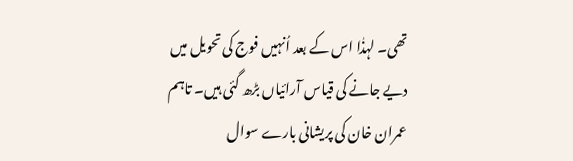تھی۔ لہذٰا اس کے بعد اُنہیں فوج کی تحویل میں دیے جانے کی قیاس آرائیاں بڑھ گئی ہیں۔ تاہم عمران خان کی پریشانی بارے سوال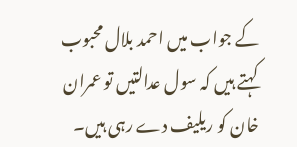کے جواب میں احمد بلال محبوب کہتے ہیں کہ سول عدالتیں تو عمران خان کو ریلیف دے رہی ہیں۔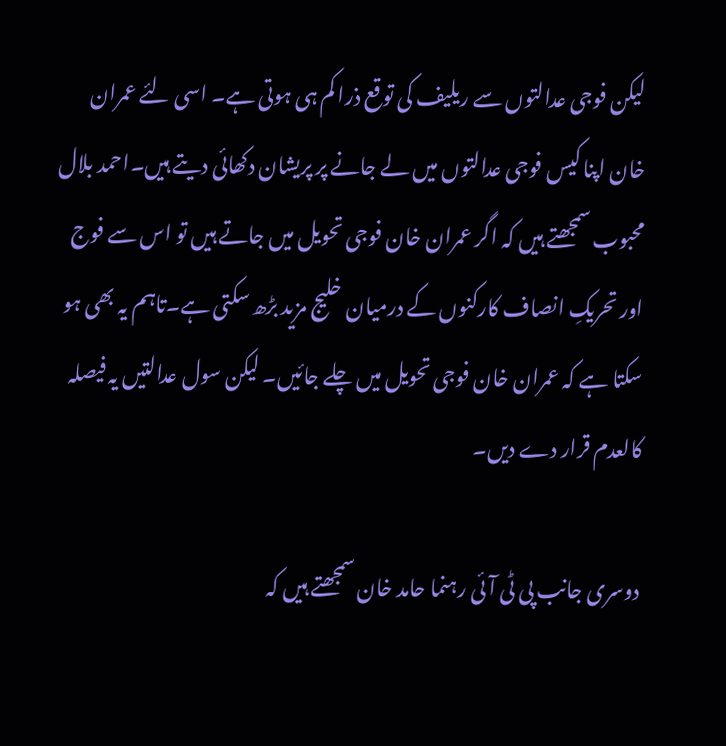لیکن فوجی عدالتوں سے ریلیف کی توقع ذرا کم ہی ہوتی ہے۔ اسی لئے عمران خان اپنا کیس فوجی عدالتوں میں لے جانے پر پریشان دکھائی دیتے ہیں۔احمد بلال محبوب سمجھتے ہیں کہ اگر عمران خان فوجی تحویل میں جاتے ہیں تو اس سے فوج اور تحریکِ انصاف کارکنوں کے درمیان خلیج مزید بڑھ سکتی ہے۔تاہم یہ بھی ہو سکتا ہے کہ عمران خان فوجی تحویل میں چلے جائیں۔ لیکن سول عدالتیں یہ فیصلہ کالعدم قرار دے دیں۔

دوسری جانب پی ٹی آئی رہنما حامد خان سمجھتے ہیں کہ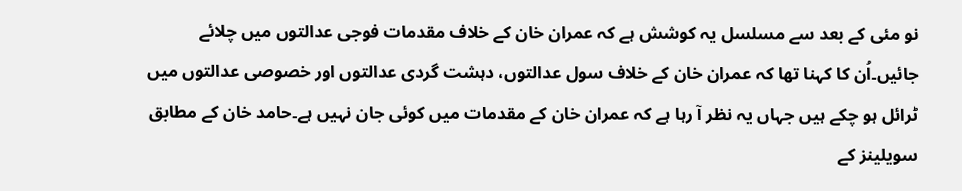نو مئی کے بعد سے مسلسل یہ کوشش ہے کہ عمران خان کے خلاف مقدمات فوجی عدالتوں میں چلائے جائیں۔اُن کا کہنا تھا کہ عمران خان کے خلاف سول عدالتوں، دہشت گردی عدالتوں اور خصوصی عدالتوں میں ٹرائل ہو چکے ہیں جہاں یہ نظر آ رہا ہے کہ عمران خان کے مقدمات میں کوئی جان نہیں ہے۔حامد خان کے مطابق سویلینز کے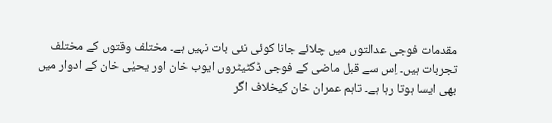مقدمات فوجی عدالتوں میں چلائے جانا کوئی نئی بات نہیں ہے۔ مختلف وقتوں کے مختلف تجربات ہیں۔ اِس سے قبل ماضی کے فوجی ڈکٹیٹروں ایوب خان اور یحیٰی خان کے ادوار میں بھی ایسا ہوتا رہا ہے۔ تاہم عمران خان کیخلاف اگر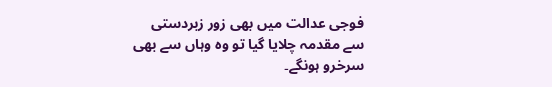فوجی عدالت میں بھی زور زبردستی سے مقدمہ چلایا گیا تو وہ وہاں سے بھی سرخرو ہونگے۔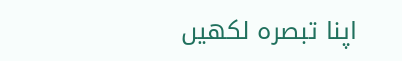اپنا تبصرہ لکھیں